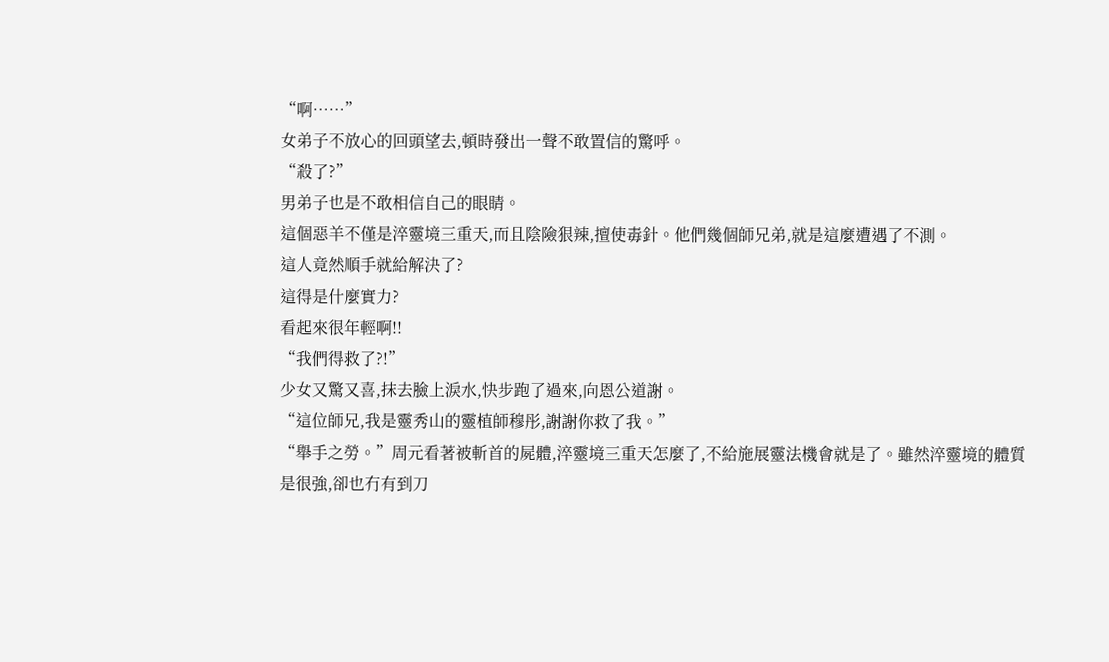“啊……”
女弟子不放心的回頭望去,頓時發出一聲不敢置信的驚呼。
“殺了?”
男弟子也是不敢相信自己的眼睛。
這個惡羊不僅是淬靈境三重天,而且陰險狠辣,擅使毒針。他們幾個師兄弟,就是這麼遭遇了不測。
這人竟然順手就給解決了?
這得是什麼實力?
看起來很年輕啊!!
“我們得救了?!”
少女又驚又喜,抹去臉上淚水,快步跑了過來,向恩公道謝。
“這位師兄,我是靈秀山的靈植師穆彤,謝謝你救了我。”
“舉手之勞。”周元看著被斬首的屍體,淬靈境三重天怎麼了,不給施展靈法機會就是了。雖然淬靈境的體質是很強,卻也冇有到刀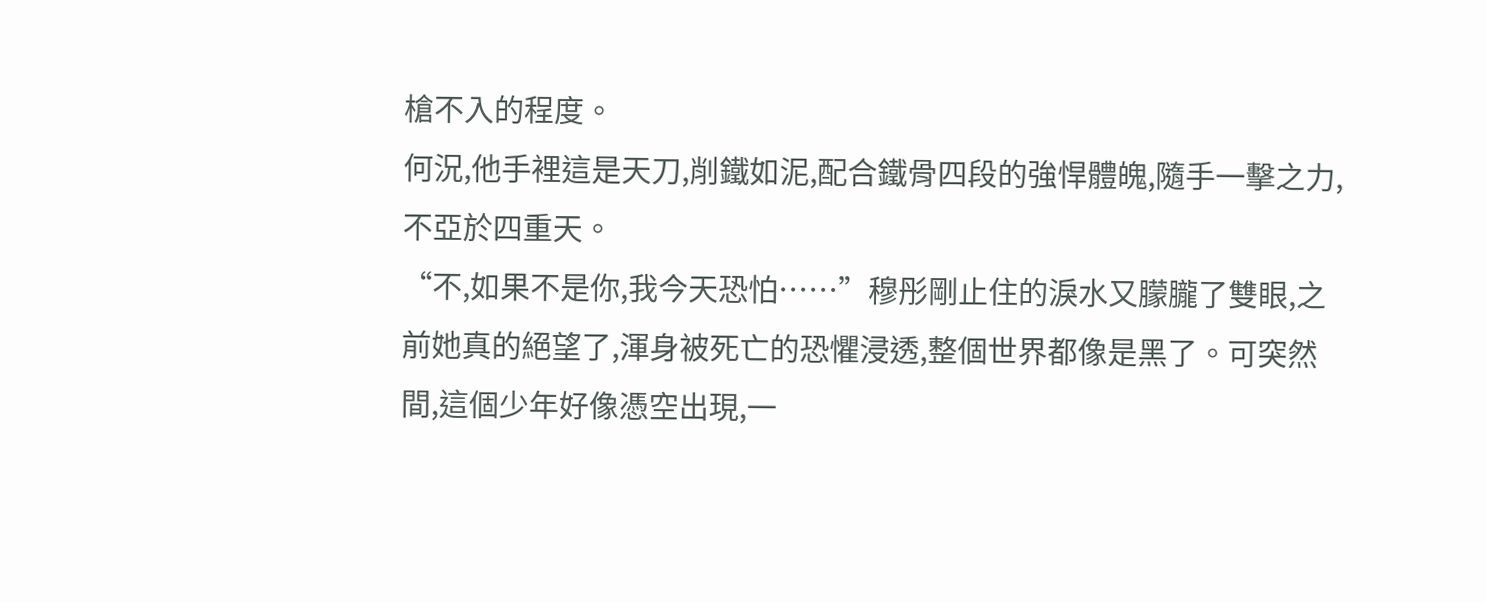槍不入的程度。
何況,他手裡這是天刀,削鐵如泥,配合鐵骨四段的強悍體魄,隨手一擊之力,不亞於四重天。
“不,如果不是你,我今天恐怕……”穆彤剛止住的淚水又朦朧了雙眼,之前她真的絕望了,渾身被死亡的恐懼浸透,整個世界都像是黑了。可突然間,這個少年好像憑空出現,一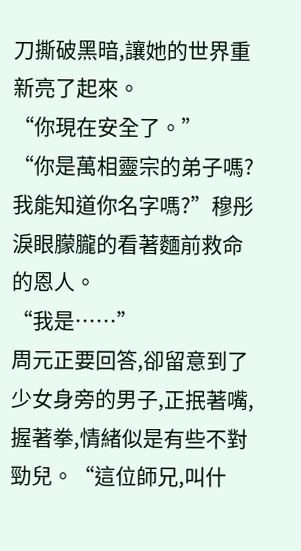刀撕破黑暗,讓她的世界重新亮了起來。
“你現在安全了。”
“你是萬相靈宗的弟子嗎?我能知道你名字嗎?”穆彤淚眼朦朧的看著麵前救命的恩人。
“我是……”
周元正要回答,卻留意到了少女身旁的男子,正抿著嘴,握著拳,情緒似是有些不對勁兒。“這位師兄,叫什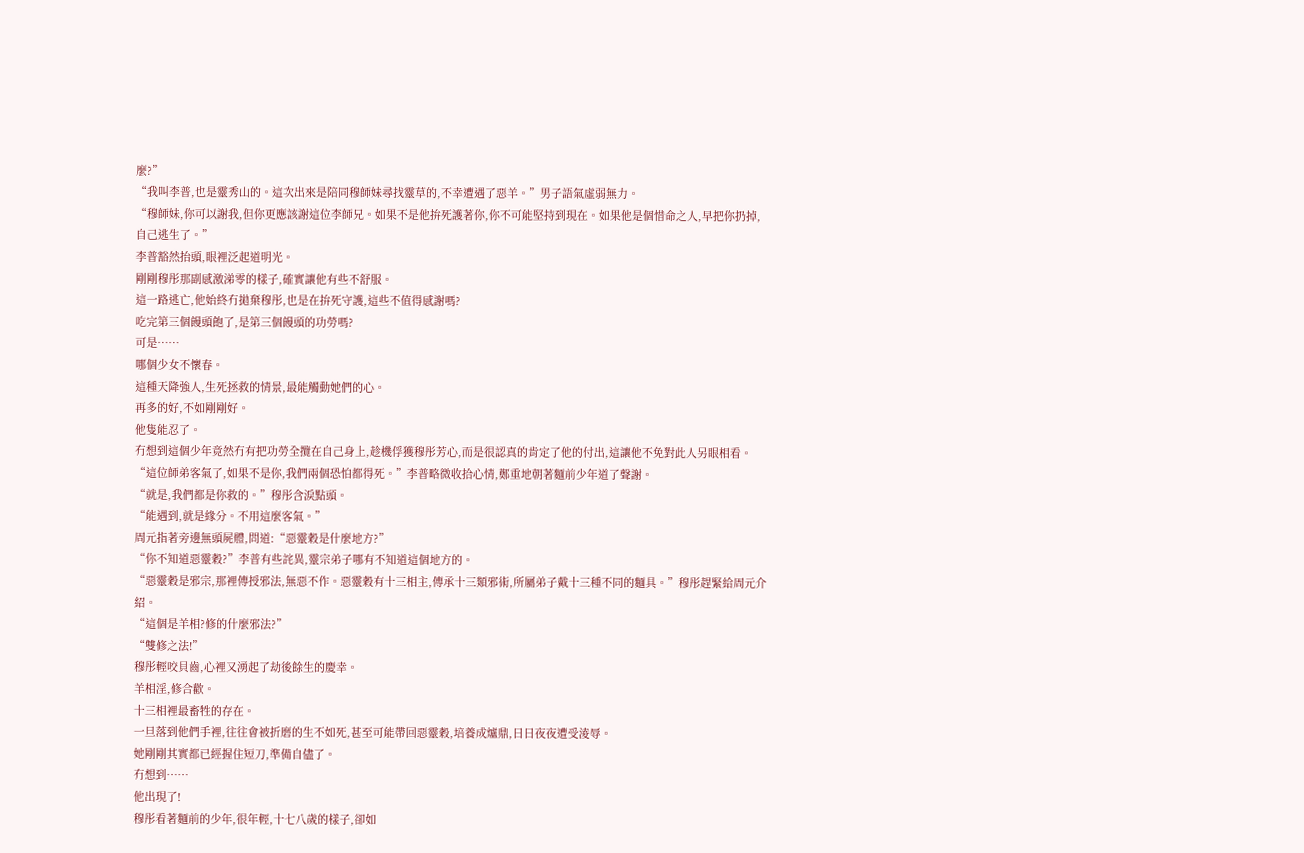麼?”
“我叫李普,也是靈秀山的。這次出來是陪同穆師妹尋找靈草的,不幸遭遇了惡羊。”男子語氣虛弱無力。
“穆師妹,你可以謝我,但你更應該謝這位李師兄。如果不是他拚死護著你,你不可能堅持到現在。如果他是個惜命之人,早把你扔掉,自己逃生了。”
李普豁然抬頭,眼裡泛起道明光。
剛剛穆彤那副感激涕零的樣子,確實讓他有些不舒服。
這一路逃亡,他始終冇拋棄穆彤,也是在拚死守護,這些不值得感謝嗎?
吃完第三個饅頭飽了,是第三個饅頭的功勞嗎?
可是……
哪個少女不懷春。
這種天降強人,生死拯救的情景,最能觸動她們的心。
再多的好,不如剛剛好。
他隻能忍了。
冇想到這個少年竟然冇有把功勞全攬在自己身上,趁機俘獲穆彤芳心,而是很認真的肯定了他的付出,這讓他不免對此人另眼相看。
“這位師弟客氣了,如果不是你,我們兩個恐怕都得死。”李普略微收拾心情,鄭重地朝著麵前少年道了聲謝。
“就是,我們都是你救的。”穆彤含淚點頭。
“能遇到,就是緣分。不用這麼客氣。”
周元指著旁邊無頭屍體,問道:“惡靈穀是什麼地方?”
“你不知道惡靈穀?”李普有些詫異,靈宗弟子哪有不知道這個地方的。
“惡靈穀是邪宗,那裡傳授邪法,無惡不作。惡靈穀有十三相主,傳承十三類邪術,所屬弟子戴十三種不同的麵具。”穆彤趕緊給周元介紹。
“這個是羊相?修的什麼邪法?”
“雙修之法!”
穆彤輕咬貝齒,心裡又湧起了劫後餘生的慶幸。
羊相淫,修合歡。
十三相裡最畜牲的存在。
一旦落到他們手裡,往往會被折磨的生不如死,甚至可能帶回惡靈穀,培養成爐鼎,日日夜夜遭受淩辱。
她剛剛其實都已經握住短刀,準備自儘了。
冇想到……
他出現了!
穆彤看著麵前的少年,很年輕,十七八歲的樣子,卻如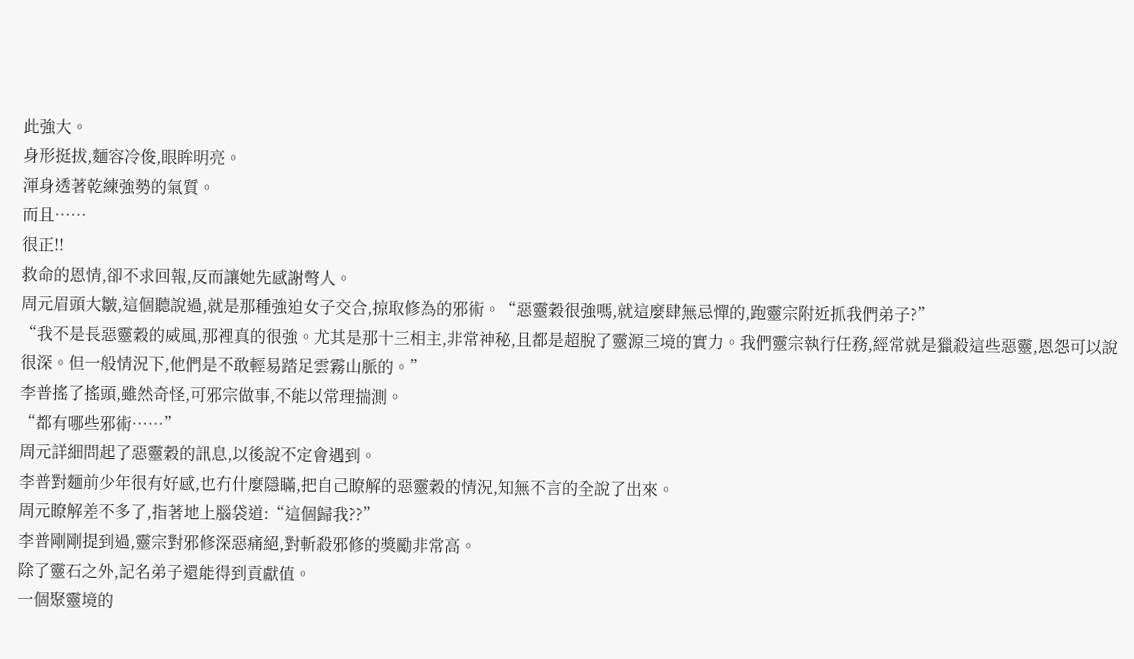此強大。
身形挺拔,麵容冷俊,眼眸明亮。
渾身透著乾練強勢的氣質。
而且……
很正!!
救命的恩情,卻不求回報,反而讓她先感謝彆人。
周元眉頭大皺,這個聽說過,就是那種強迫女子交合,掠取修為的邪術。“惡靈穀很強嗎,就這麼肆無忌憚的,跑靈宗附近抓我們弟子?”
“我不是長惡靈穀的威風,那裡真的很強。尤其是那十三相主,非常神秘,且都是超脫了靈源三境的實力。我們靈宗執行任務,經常就是獵殺這些惡靈,恩怨可以說很深。但一般情況下,他們是不敢輕易踏足雲霧山脈的。”
李普搖了搖頭,雖然奇怪,可邪宗做事,不能以常理揣測。
“都有哪些邪術……”
周元詳細問起了惡靈穀的訊息,以後說不定會遇到。
李普對麵前少年很有好感,也冇什麼隱瞞,把自己瞭解的惡靈穀的情況,知無不言的全說了出來。
周元瞭解差不多了,指著地上腦袋道:“這個歸我??”
李普剛剛提到過,靈宗對邪修深惡痛絕,對斬殺邪修的獎勵非常高。
除了靈石之外,記名弟子還能得到貢獻值。
一個聚靈境的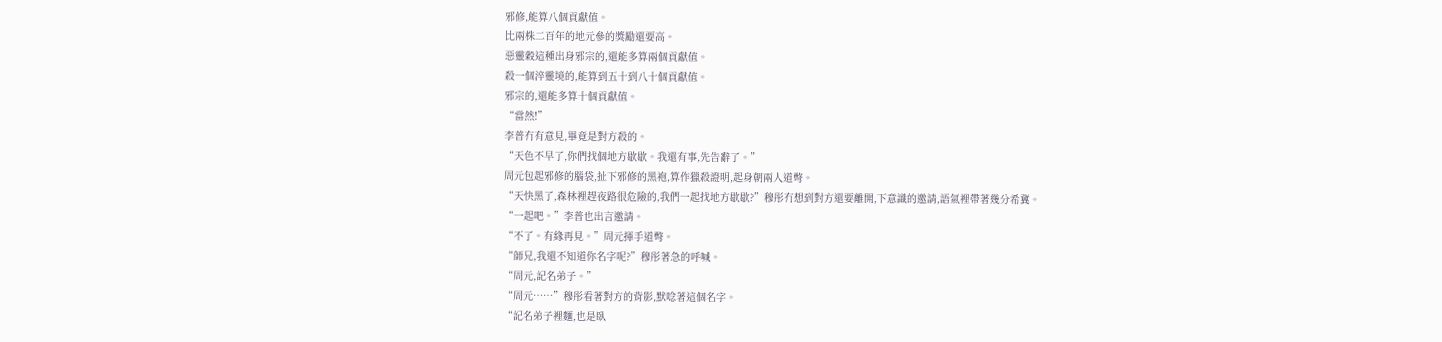邪修,能算八個貢獻值。
比兩株二百年的地元參的獎勵還要高。
惡靈穀這種出身邪宗的,還能多算兩個貢獻值。
殺一個淬靈境的,能算到五十到八十個貢獻值。
邪宗的,還能多算十個貢獻值。
“當然!”
李普冇有意見,畢竟是對方殺的。
“天色不早了,你們找個地方歇歇。我還有事,先告辭了。”
周元包起邪修的腦袋,扯下邪修的黑袍,算作獵殺證明,起身朝兩人道彆。
“天快黑了,森林裡趕夜路很危險的,我們一起找地方歇歇?”穆彤冇想到對方還要離開,下意識的邀請,語氣裡帶著幾分希冀。
“一起吧。”李普也出言邀請。
“不了。有緣再見。”周元揮手道彆。
“師兄,我還不知道你名字呢?”穆彤著急的呼喊。
“周元,記名弟子。”
“周元……”穆彤看著對方的背影,默唸著這個名字。
“記名弟子裡麵,也是臥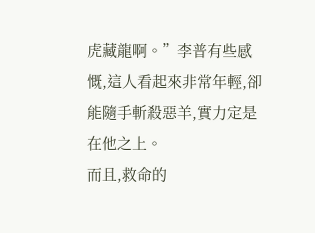虎藏龍啊。”李普有些感慨,這人看起來非常年輕,卻能隨手斬殺惡羊,實力定是在他之上。
而且,救命的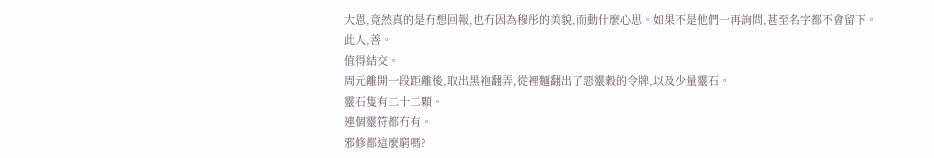大恩,竟然真的是冇想回報,也冇因為穆彤的美貌,而動什麼心思。如果不是他們一再詢問,甚至名字都不會留下。
此人,善。
值得結交。
周元離開一段距離後,取出黑袍翻弄,從裡麵翻出了惡靈穀的令牌,以及少量靈石。
靈石隻有二十二顆。
連個靈符都冇有。
邪修都這麼窮嗎?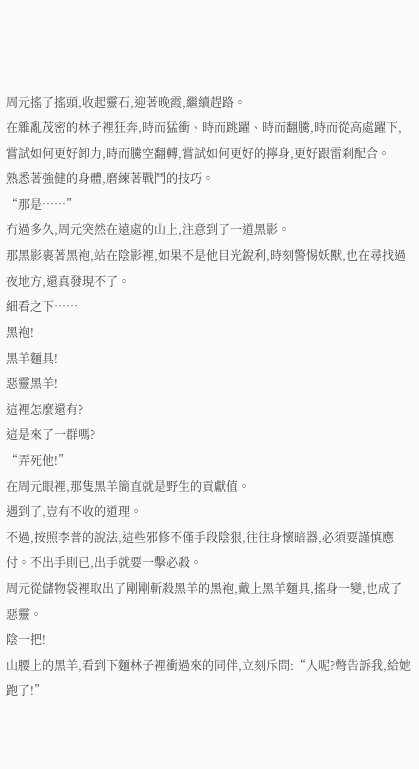周元搖了搖頭,收起靈石,迎著晚霞,繼續趕路。
在雜亂茂密的林子裡狂奔,時而猛衝、時而跳躍、時而翻騰,時而從高處躍下,嘗試如何更好卸力,時而騰空翻轉,嘗試如何更好的擰身,更好跟雷刹配合。
熟悉著強健的身體,磨練著戰鬥的技巧。
“那是……”
冇過多久,周元突然在遠處的山上,注意到了一道黑影。
那黑影裹著黑袍,站在陰影裡,如果不是他目光銳利,時刻警惕妖獸,也在尋找過夜地方,還真發現不了。
細看之下……
黑袍!
黑羊麵具!
惡靈黑羊!
這裡怎麼還有?
這是來了一群嗎?
“弄死他!”
在周元眼裡,那隻黑羊簡直就是野生的貢獻值。
遇到了,豈有不收的道理。
不過,按照李普的說法,這些邪修不僅手段陰狠,往往身懷暗器,必須要謹慎應付。不出手則已,出手就要一擊必殺。
周元從儲物袋裡取出了剛剛斬殺黑羊的黑袍,戴上黑羊麵具,搖身一變,也成了惡靈。
陰一把!
山腰上的黑羊,看到下麵林子裡衝過來的同伴,立刻斥問:“人呢?彆告訴我,給她跑了!”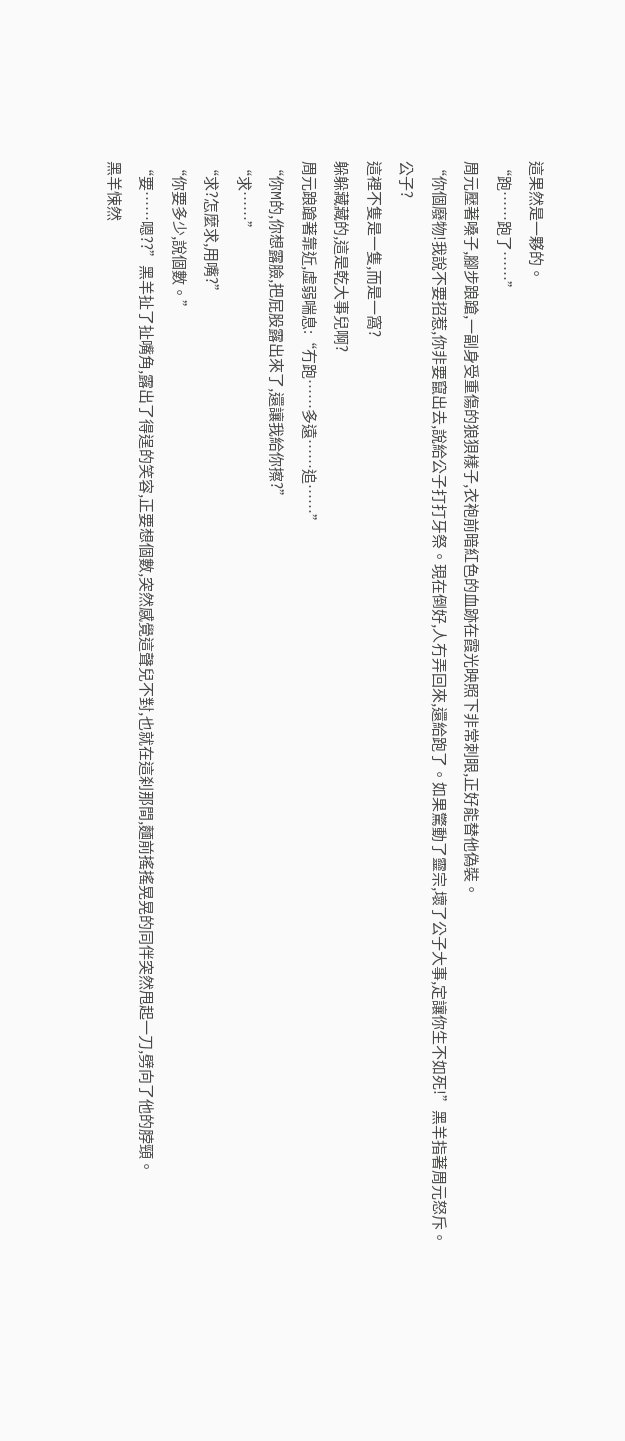這果然是一夥的。
“跑……跑了……”
周元壓著嗓子,腳步踉蹌,一副身受重傷的狼狽樣子,衣袍前暗紅色的血跡在霞光映照下非常刺眼,正好能替他偽裝。
“你個廢物!我說不要招惹,你非要竄出去,說給公子打打牙祭。現在倒好,人冇弄回來,還給跑了。如果驚動了靈宗,壞了公子大事,定讓你生不如死!”黑羊指著周元怒斥。
公子?
這裡不隻是一隻,而是一窩?
躲躲藏藏的,這是乾大事兒啊?
周元踉蹌著靠近,虛弱喘息:“冇跑……多遠……追……”
“你M的,你想露臉,把屁股露出來了,還讓我給你擦?”
“求……”
“求?怎麼求,用嘴?”
“你要多少,說個數。”
“要……嗯??”黑羊扯了扯嘴角,露出了得逞的笑容,正要想個數,突然感覺這聲兒不對,也就在這刹那間,麵前搖搖晃晃的同伴突然甩起一刀,劈向了他的脖頸。
黑羊悚然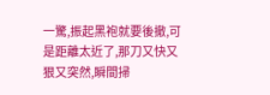一驚,振起黑袍就要後撤,可是距離太近了,那刀又快又狠又突然,瞬間掃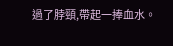過了脖頸,帶起一捧血水。